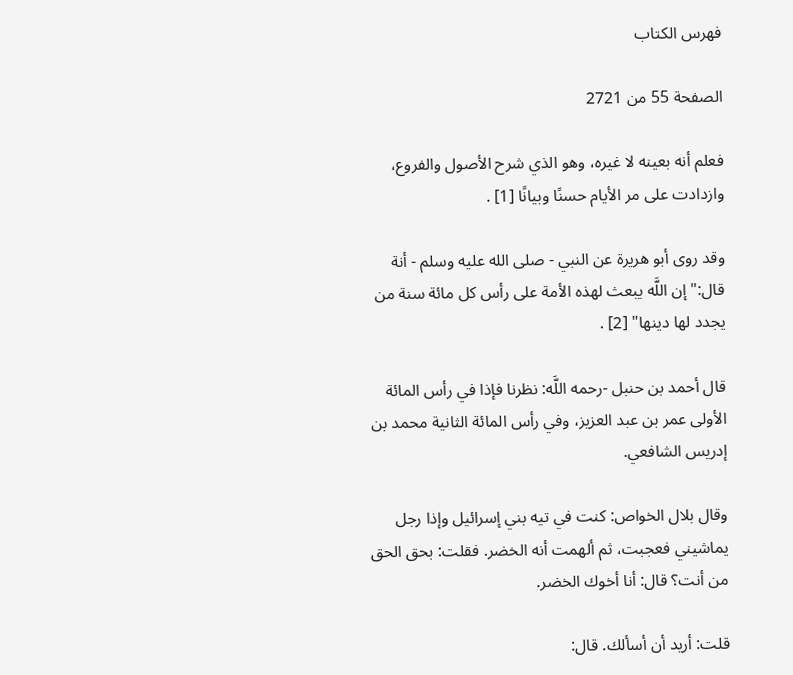فهرس الكتاب

الصفحة 55 من 2721

فعلم أنه بعينه لا غيره، وهو الذي شرح الأصول والفروع، وازدادت على مر الأيام حسنًا وبيانًا [1] .

وقد روى أبو هريرة عن النبي - صلى الله عليه وسلم - أنة قال:"إن اللَّه يبعث لهذه الأمة على رأس كل مائة سنة من يجدد لها دينها" [2] .

قال أحمد بن حنبل -رحمه اللَّه: نظرنا فإذا في رأس المائة الأولى عمر بن عبد العزيز، وفي رأس المائة الثانية محمد بن إدريس الشافعي.

وقال بلال الخواص: كنت في تيه بني إسرائيل وإذا رجل يماشيني فعجبت، ثم ألهمت أنه الخضر. فقلت: بحق الحق من أنت؟ قال: أنا أخوك الخضر.

قلت: أريد أن أسألك. قال: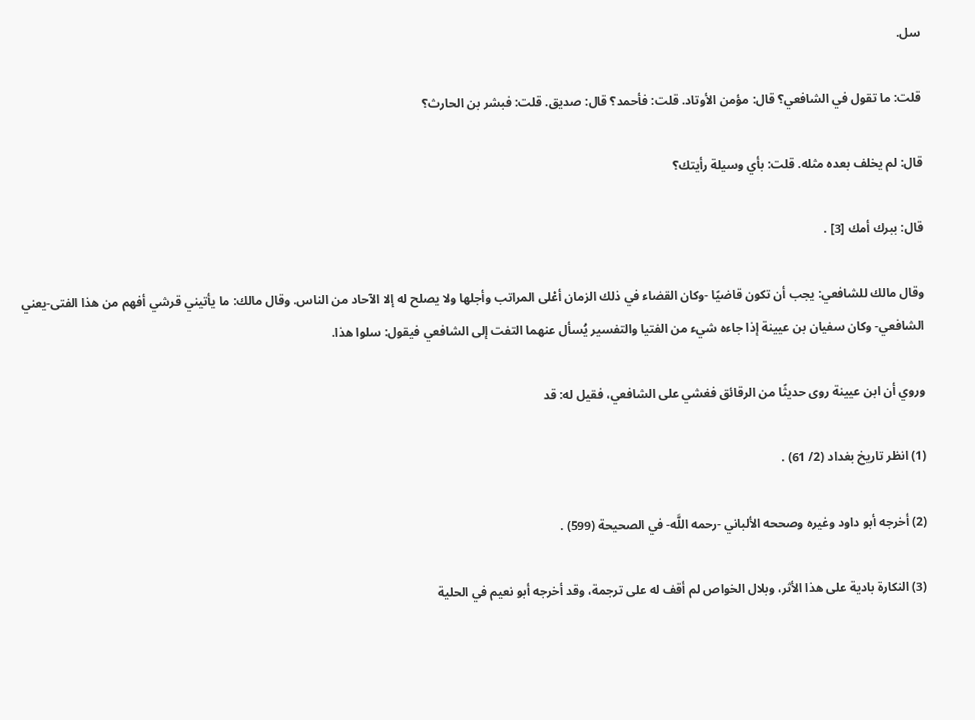سل.

قلت: ما تقول في الشافعي؟ قال: مؤمن الأوتاد. قلت: فأحمد؟ قال: صديق. قلت: فبشر بن الحارث؟

قال: لم يخلف بعده مثله. قلت: بأي وسيلة رأيتك؟

قال: ببرك أمك [3] .

وقال مالك للشافعي: يجب أن تكون قاضيًا -وكان القضاء في ذلك الزمان أعْلى المراتب وأجلها ولا يصلح له إلا الآحاد من الناس. وقال مالك: ما يأتيني قرشي أفهم من هذا الفتى-يعني الشافعي- وكان سفيان بن عيينة إذا جاءه شيء من الفتيا والتفسير يُسأل عنهما التفت إلى الشافعي فيقول: سلوا هذا.

وروي أن ابن عيينة روى حديثًا من الرقائق فغشي على الشافعي، فقيل له: قد

(1) انظر تاريخ بغداد (2/ 61) .

(2) أخرجه أبو داود وغيره وصححه الألباني -رحمه اللَّه- في الصحيحة (599) .

(3) النكارة بادية على هذا الأثر، وبلال الخواص لم أقف له على ترجمة، وقد أخرجه أبو نعيم في الحلية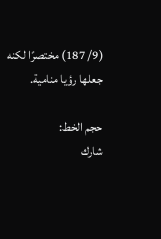(9/ 187) مختصرًا لكنه جعلها رؤيا منامية.

حجم الخط:
شارك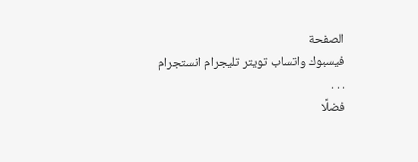الصفحة
فيسبوك واتساب تويتر تليجرام انستجرام
. . .
فضلًا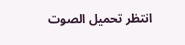انتظر تحميل الصوت